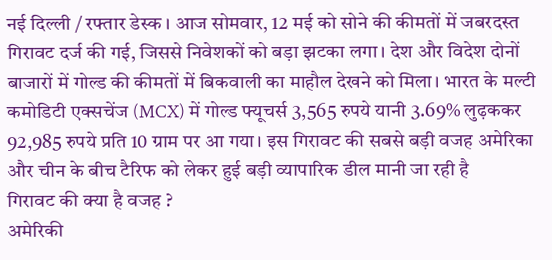नई दिल्ली / रफ्तार डेस्क । आज सोमवार, 12 मई को सोने की कीमतों में जबरदस्त गिरावट दर्ज की गई, जिससे निवेशकों को बड़ा झटका लगा। देश और विदेश दोनों बाजारों में गोल्ड की कीमतों में बिकवाली का माहौल देखने को मिला। भारत के मल्टी कमोडिटी एक्सचेंज (MCX) में गोल्ड फ्यूचर्स 3,565 रुपये यानी 3.69% लुढ़ककर 92,985 रुपये प्रति 10 ग्राम पर आ गया। इस गिरावट की सबसे बड़ी वजह अमेरिका और चीन के बीच टैरिफ को लेकर हुई बड़ी व्यापारिक डील मानी जा रही है
गिरावट की क्या है वजह ?
अमेरिकी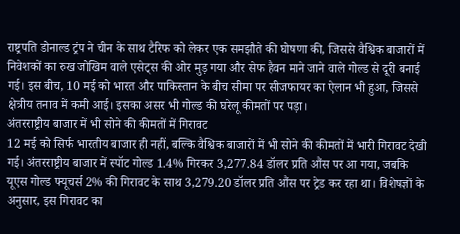राष्ट्रपति डोनाल्ड ट्रंप ने चीन के साथ टैरिफ को लेकर एक समझौते की घोषणा की, जिससे वैश्विक बाजारों में निवेशकों का रुख जोखिम वाले एसेट्स की ओर मुड़ गया और सेफ हैवन माने जाने वाले गोल्ड से दूरी बनाई गई। इस बीच, 10 मई को भारत और पाकिस्तान के बीच सीमा पर सीजफायर का ऐलान भी हुआ, जिससे क्षेत्रीय तनाव में कमी आई। इसका असर भी गोल्ड की घरेलू कीमतों पर पड़ा।
अंतरराष्ट्रीय बाजार में भी सोने की कीमतों में गिरावट
12 मई को सिर्फ भारतीय बाजार ही नहीं, बल्कि वैश्विक बाजारों में भी सोने की कीमतों में भारी गिरावट देखी गई। अंतरराष्ट्रीय बाजार में स्पॉट गोल्ड 1.4% गिरकर 3,277.84 डॉलर प्रति औंस पर आ गया, जबकि यूएस गोल्ड फ्यूचर्स 2% की गिरावट के साथ 3,279.20 डॉलर प्रति औंस पर ट्रेड कर रहा था। विशेषज्ञों के अनुसार, इस गिरावट का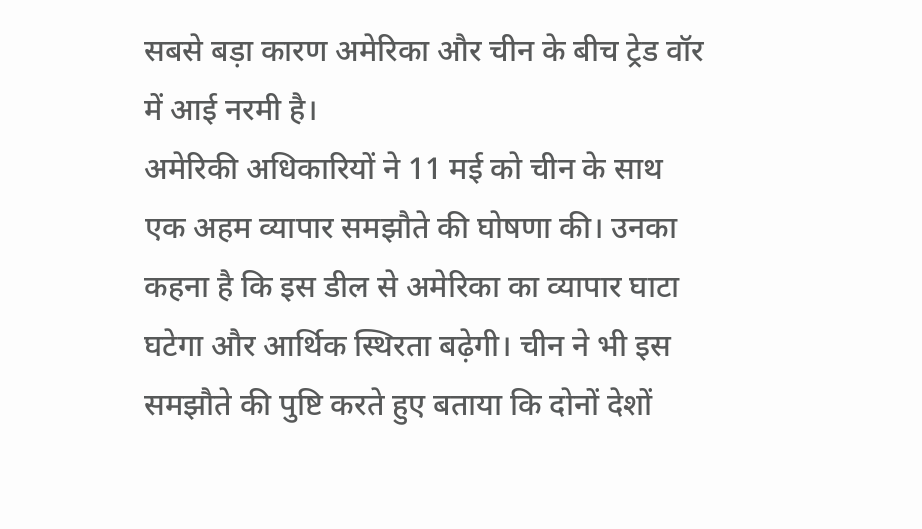सबसे बड़ा कारण अमेरिका और चीन के बीच ट्रेड वॉर में आई नरमी है।
अमेरिकी अधिकारियों ने 11 मई को चीन के साथ एक अहम व्यापार समझौते की घोषणा की। उनका कहना है कि इस डील से अमेरिका का व्यापार घाटा घटेगा और आर्थिक स्थिरता बढ़ेगी। चीन ने भी इस समझौते की पुष्टि करते हुए बताया कि दोनों देशों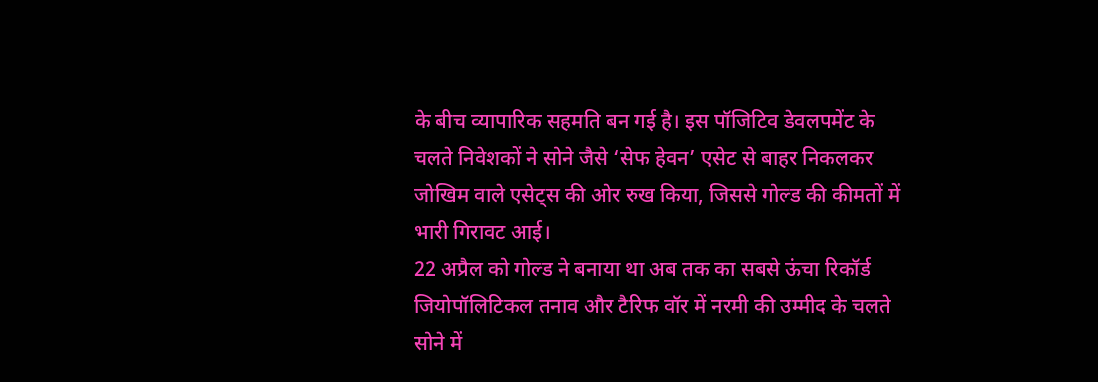के बीच व्यापारिक सहमति बन गई है। इस पॉजिटिव डेवलपमेंट के चलते निवेशकों ने सोने जैसे ‘सेफ हेवन’ एसेट से बाहर निकलकर जोखिम वाले एसेट्स की ओर रुख किया, जिससे गोल्ड की कीमतों में भारी गिरावट आई।
22 अप्रैल को गोल्ड ने बनाया था अब तक का सबसे ऊंचा रिकॉर्ड
जियोपॉलिटिकल तनाव और टैरिफ वॉर में नरमी की उम्मीद के चलते सोने में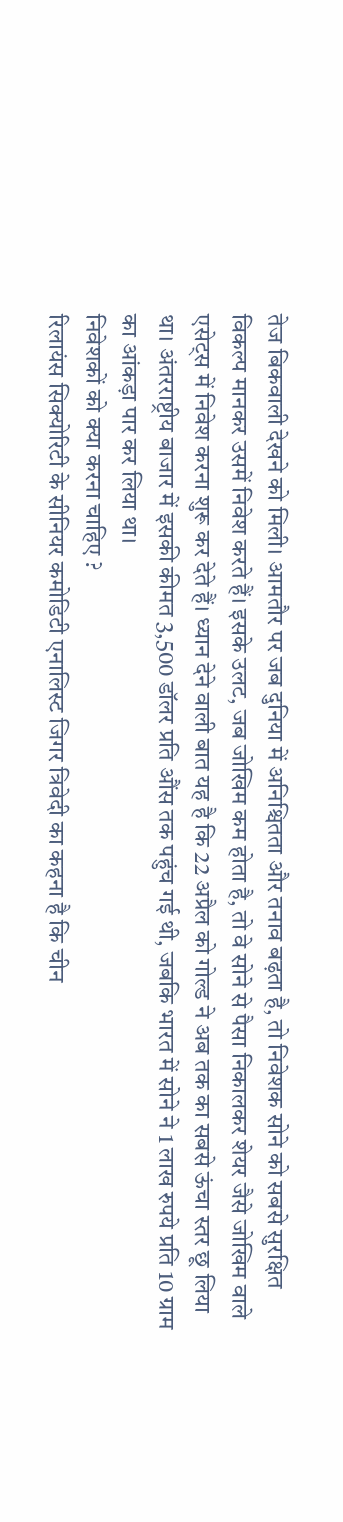तेज बिकवाली देखने को मिली। आमतौर पर जब दुनिया में अनिश्चितता और तनाव बढ़ता है, तो निवेशक सोने को सबसे सुरक्षित विकल्प मानकर उसमें निवेश करते हैं। इसके उलट, जब जोखिम कम होता है, तो वे सोने से पैसा निकालकर शेयर जैसे जोखिम वाले एसेट्स में निवेश करना शुरू कर देते हैं। ध्यान देने वाली बात यह है कि 22 अप्रैल को गोल्ड ने अब तक का सबसे ऊंचा स्तर छू लिया था। अंतरराष्ट्रीय बाजार में इसकी कीमत 3,500 डॉलर प्रति औंस तक पहुंच गई थी, जबकि भारत में सोने ने 1 लाख रुपये प्रति 10 ग्राम का आंकड़ा पार कर लिया था।
निवेशकों को क्या करना चाहिए ?
रिलायंस सिक्योरिटी के सीनियर कमोडिटी एनालिस्ट जिगर त्रिवेदी का कहना है कि चीन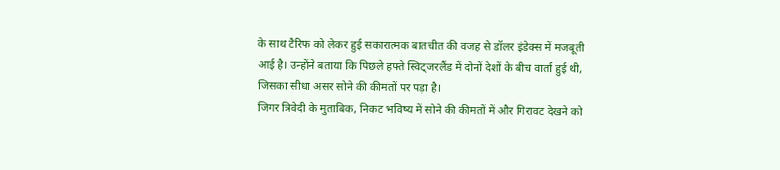के साथ टैरिफ को लेकर हुई सकारात्मक बातचीत की वजह से डॉलर इंडेक्स में मजबूती आई है। उन्होंने बताया कि पिछले हफ्ते स्विट्जरलैंड में दोनों देशों के बीच वार्ता हुई थी, जिसका सीधा असर सोने की कीमतों पर पड़ा है।
जिगर त्रिवेदी के मुताबिक, निकट भविष्य में सोने की कीमतों में और गिरावट देखने को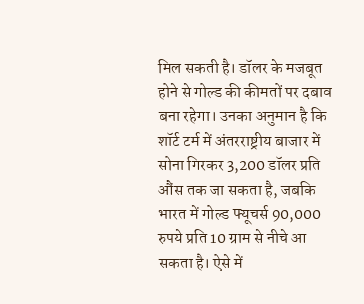मिल सकती है। डॉलर के मजबूत होने से गोल्ड की कीमतों पर दबाव बना रहेगा। उनका अनुमान है कि शॉर्ट टर्म में अंतरराष्ट्रीय बाजार में सोना गिरकर 3,200 डॉलर प्रति औंस तक जा सकता है, जबकि भारत में गोल्ड फ्यूचर्स 90,000 रुपये प्रति 10 ग्राम से नीचे आ सकता है। ऐसे में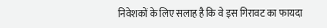निवेशकों के लिए सलाह है कि वे इस गिरावट का फायदा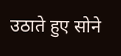उठाते हुए सोने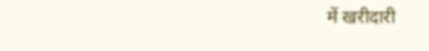में खरीदारी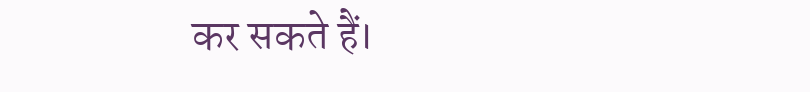कर सकते हैं।